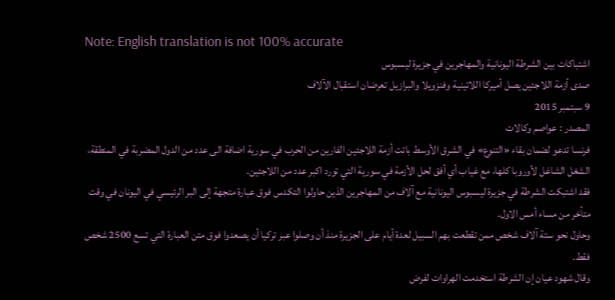Note: English translation is not 100% accurate
اشتباكات بين الشرطة اليونانية والمهاجرين في جزيرة ليسبوس
صدى أزمة اللاجئين يصل أميركا اللاتينية وفنزويلا والبرازيل تعرضان استقبال الآلاف
9 سبتمبر 2015
المصدر : عواصم وكالات
فرنسا تدعو لضمان بقاء «التنوع» في الشرق الأوسط باتت أزمة اللاجئين الفارين من الحرب في سورية اضافة الى عدد من الدول المضربة في المنطقة، الشغل الشاغل لأوروبا كلها، مع غياب أي أفق لحل الأزمة في سورية التي تورد اكبر عدد من اللاجئين.
فقد اشتبكت الشرطة في جزيرة ليسبوس اليونانية مع آلاف من المهاجرين الذين حاولوا التكدس فوق عبارة متجهة إلى البر الرئيسي في اليونان في وقت متأخر من مساء أمس الاول.
وحاول نحو ستة آلاف شخص ممن تقطعت بهم السبيل لعدة أيام على الجزيرة منذ أن وصلوا عبر تركيا أن يصعدوا فوق متن العبارة التي تسع 2500 شخص فقط.
وقال شهود عيان إن الشرطة استخدمت الهراوات لفرض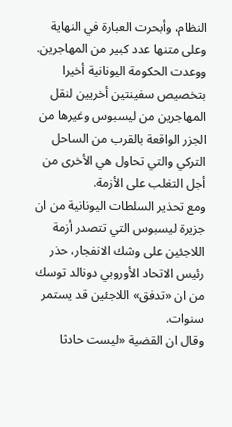النظام، وأبحرت العبارة في النهاية وعلى متنها عدد كبير من المهاجرين.
ووعدت الحكومة اليونانية أخيرا بتخصيص سفينتين أخريين لنقل المهاجرين من ليسبوس وغيرها من الجزر الواقعة بالقرب من الساحل التركي والتي تحاول هي الأخرى من أجل التغلب على الأزمة.
ومع تحذير السلطات اليونانية من ان جزيرة ليسبوس التي تتصدر أزمة اللاجئين على وشك الانفجار، حذر رئيس الاتحاد الأوروبي دونالد توسك من ان «تدفق» اللاجئين قد يستمر سنوات.
وقال ان القضية «ليست حادثا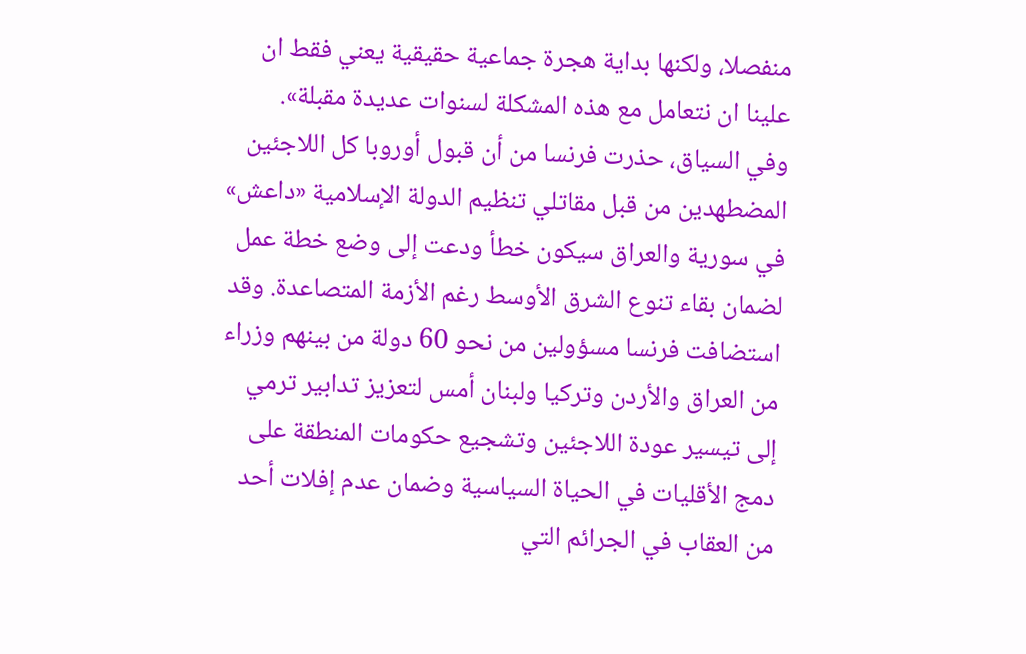منفصلا، ولكنها بداية هجرة جماعية حقيقية يعني فقط ان علينا ان نتعامل مع هذه المشكلة لسنوات عديدة مقبلة».
وفي السياق، حذرت فرنسا من أن قبول أوروبا كل اللاجئين المضطهدين من قبل مقاتلي تنظيم الدولة الإسلامية «داعش» في سورية والعراق سيكون خطأ ودعت إلى وضع خطة عمل لضمان بقاء تنوع الشرق الأوسط رغم الأزمة المتصاعدة. وقد استضافت فرنسا مسؤولين من نحو 60 دولة من بينهم وزراء من العراق والأردن وتركيا ولبنان أمس لتعزيز تدابير ترمي إلى تيسير عودة اللاجئين وتشجيع حكومات المنطقة على دمج الأقليات في الحياة السياسية وضمان عدم إفلات أحد من العقاب في الجرائم التي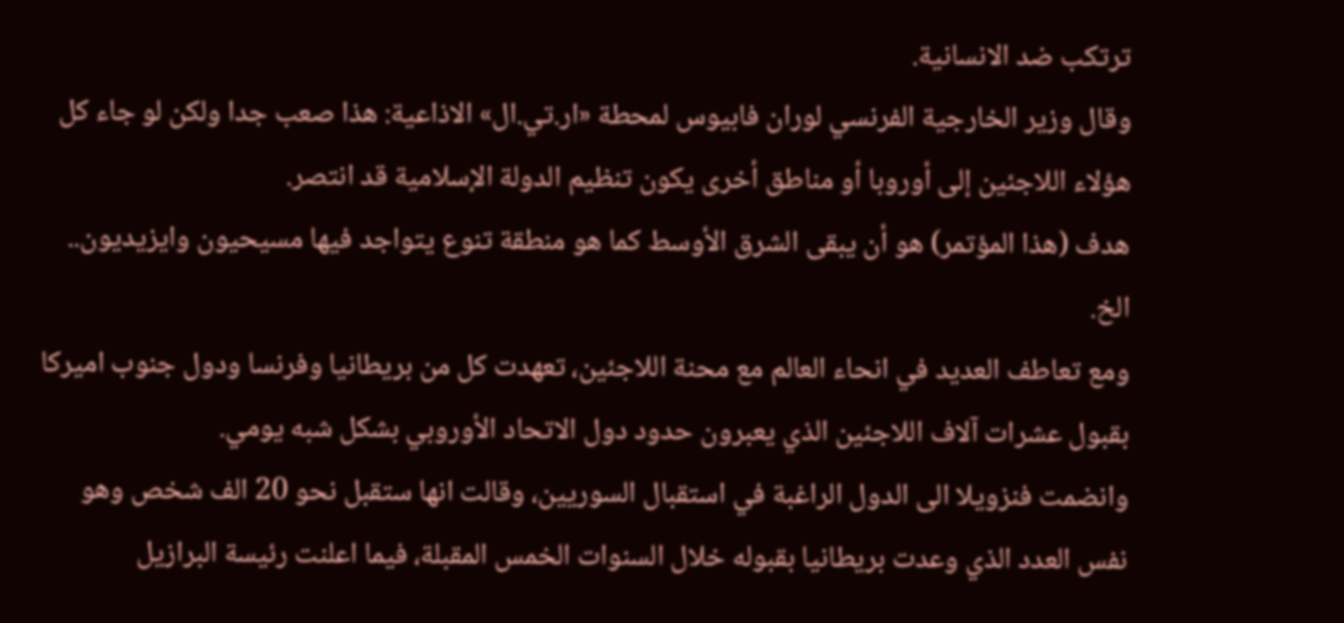ترتكب ضد الانسانية.
وقال وزير الخارجية الفرنسي لوران فابيوس لمحطة «ار.تي.ال» الاذاعية: هذا صعب جدا ولكن لو جاء كل هؤلاء اللاجئين إلى أوروبا أو مناطق أخرى يكون تنظيم الدولة الإسلامية قد انتصر.
هدف (هذا المؤتمر) هو أن يبقى الشرق الأوسط كما هو منطقة تنوع يتواجد فيها مسيحيون وايزيديون.. الخ.
ومع تعاطف العديد في انحاء العالم مع محنة اللاجئين، تعهدت كل من بريطانيا وفرنسا ودول جنوب اميركا بقبول عشرات آلاف اللاجئين الذي يعبرون حدود دول الاتحاد الأوروبي بشكل شبه يومي.
وانضمت فنزويلا الى الدول الراغبة في استقبال السوريين، وقالت انها ستقبل نحو 20 الف شخص وهو نفس العدد الذي وعدت بريطانيا بقبوله خلال السنوات الخمس المقبلة، فيما اعلنت رئيسة البرازيل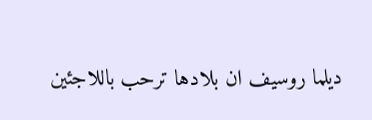ديلما روسيف ان بلادها ترحب باللاجئين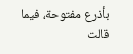بأذرع مفتوحة، فيما قالت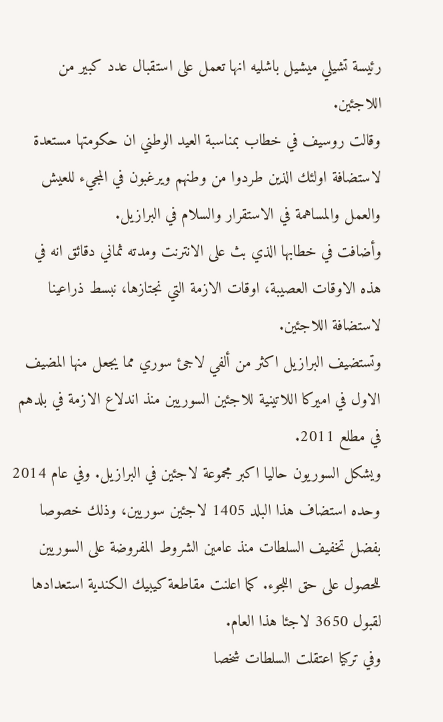رئيسة تشيلي ميشيل باشليه انها تعمل على استقبال عدد كبير من اللاجئين.
وقالت روسيف في خطاب بمناسبة العيد الوطني ان حكومتها مستعدة لاستضافة اولئك الذين طردوا من وطنهم ويرغبون في المجيء للعيش والعمل والمساهمة في الاستقرار والسلام في البرازيل.
وأضافت في خطابها الذي بث على الانترنت ومدته ثماني دقائق انه في هذه الاوقات العصيبة، اوقات الازمة التي نجتازها، نبسط ذراعينا لاستضافة اللاجئين.
وتستضيف البرازيل اكثر من ألفي لاجئ سوري مما يجعل منها المضيف الاول في اميركا اللاتينية للاجئين السوريين منذ اندلاع الازمة في بلدهم في مطلع 2011.
ويشكل السوريون حاليا اكبر مجموعة لاجئين في البرازيل. وفي عام 2014 وحده استضاف هذا البلد 1405 لاجئين سوريين، وذلك خصوصا بفضل تخفيف السلطات منذ عامين الشروط المفروضة على السوريين للحصول على حق اللجوء. كما اعلنت مقاطعة كيبيك الكندية استعدادها لقبول 3650 لاجئا هذا العام.
وفي تركيا اعتقلت السلطات شخصا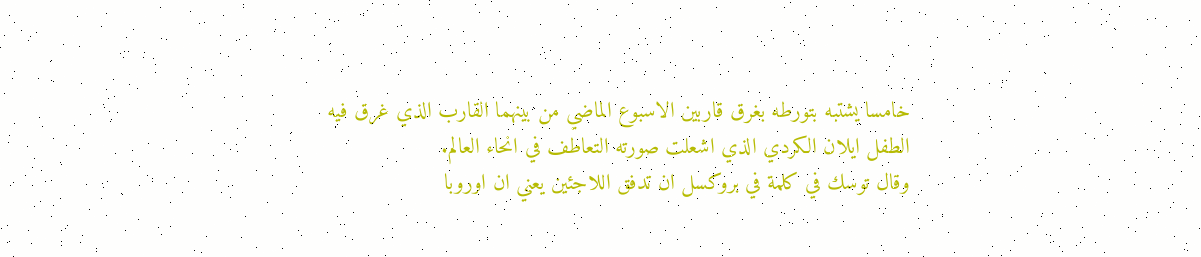خامسا يشتبه بتورطه بغرق قاربين الاسبوع الماضي من بينهما القارب الذي غرق فيه الطفل ايلان الكردي الذي اشعلت صورته التعاطف في انحاء العالم.
وقال توسك في كلمة في بروكسل ان تدفق اللاجئين يعني ان اوروبا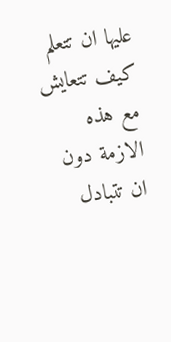عليها ان تتعلم كيف تتعايش مع هذه الازمة دون ان تتبادل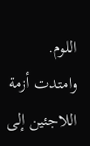اللوم.
وامتدت أزمة اللاجئين إلى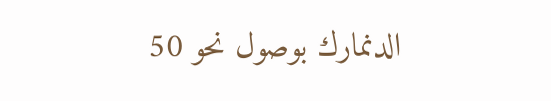الدنمارك بوصول نحو 50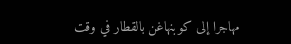مهاجرا إلى كوبنهاغن بالقطار في وقت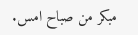مبكر من صباح امس.